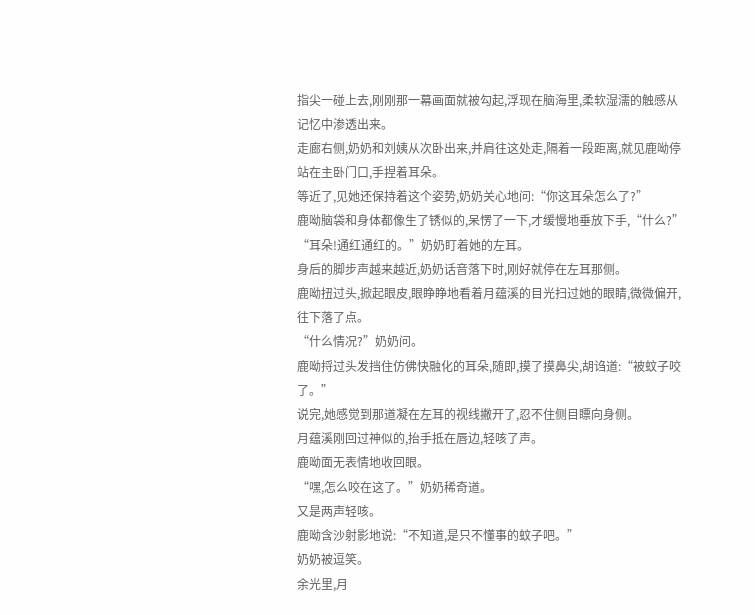指尖一碰上去,刚刚那一幕画面就被勾起,浮现在脑海里,柔软湿濡的触感从记忆中渗透出来。
走廊右侧,奶奶和刘姨从次卧出来,并肩往这处走,隔着一段距离,就见鹿呦停站在主卧门口,手捏着耳朵。
等近了,见她还保持着这个姿势,奶奶关心地问:“你这耳朵怎么了?”
鹿呦脑袋和身体都像生了锈似的,呆愣了一下,才缓慢地垂放下手,“什么?”
“耳朵!通红通红的。”奶奶盯着她的左耳。
身后的脚步声越来越近,奶奶话音落下时,刚好就停在左耳那侧。
鹿呦扭过头,掀起眼皮,眼睁睁地看着月蕴溪的目光扫过她的眼睛,微微偏开,往下落了点。
“什么情况?”奶奶问。
鹿呦捋过头发挡住仿佛快融化的耳朵,随即,摸了摸鼻尖,胡诌道:“被蚊子咬了。”
说完,她感觉到那道凝在左耳的视线撇开了,忍不住侧目瞟向身侧。
月蕴溪刚回过神似的,抬手抵在唇边,轻咳了声。
鹿呦面无表情地收回眼。
“嘿,怎么咬在这了。”奶奶稀奇道。
又是两声轻咳。
鹿呦含沙射影地说:“不知道,是只不懂事的蚊子吧。”
奶奶被逗笑。
余光里,月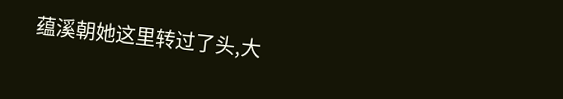蕴溪朝她这里转过了头,大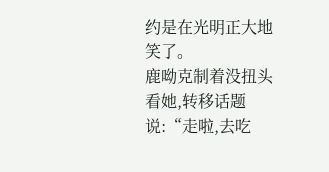约是在光明正大地笑了。
鹿呦克制着没扭头看她,转移话题说:“走啦,去吃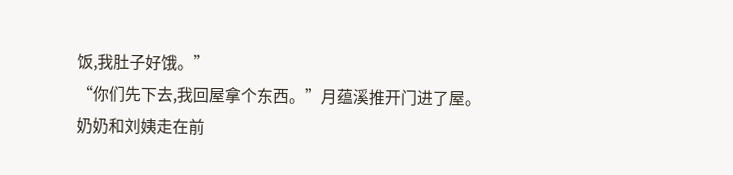饭,我肚子好饿。”
“你们先下去,我回屋拿个东西。”月蕴溪推开门进了屋。
奶奶和刘姨走在前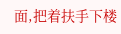面,把着扶手下楼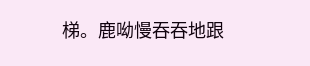梯。鹿呦慢吞吞地跟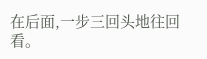在后面,一步三回头地往回看。